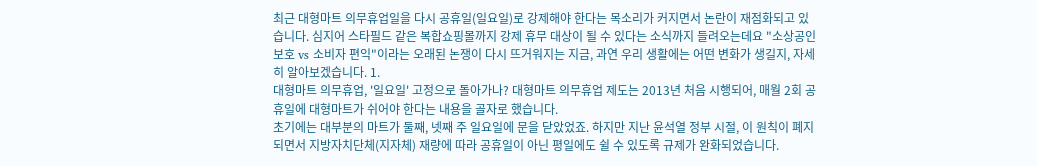최근 대형마트 의무휴업일을 다시 공휴일(일요일)로 강제해야 한다는 목소리가 커지면서 논란이 재점화되고 있습니다. 심지어 스타필드 같은 복합쇼핑몰까지 강제 휴무 대상이 될 수 있다는 소식까지 들려오는데요 "소상공인 보호 vs 소비자 편익"이라는 오래된 논쟁이 다시 뜨거워지는 지금, 과연 우리 생활에는 어떤 변화가 생길지, 자세히 알아보겠습니다. 1.
대형마트 의무휴업, '일요일' 고정으로 돌아가나? 대형마트 의무휴업 제도는 2013년 처음 시행되어, 매월 2회 공휴일에 대형마트가 쉬어야 한다는 내용을 골자로 했습니다.
초기에는 대부분의 마트가 둘째, 넷째 주 일요일에 문을 닫았었죠. 하지만 지난 윤석열 정부 시절, 이 원칙이 폐지되면서 지방자치단체(지자체) 재량에 따라 공휴일이 아닌 평일에도 쉴 수 있도록 규제가 완화되었습니다.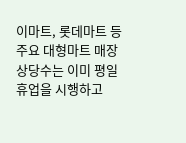이마트, 롯데마트 등 주요 대형마트 매장 상당수는 이미 평일 휴업을 시행하고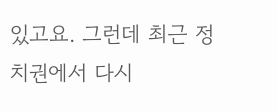있고요. 그런데 최근 정치권에서 다시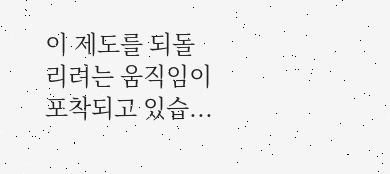이 제도를 되돌리려는 움직임이 포착되고 있습...